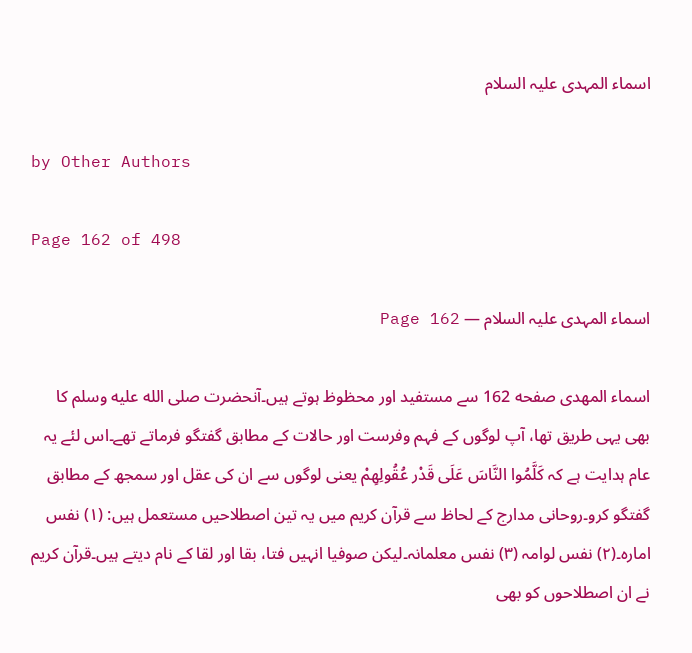اسماء المہدی علیہ السلام

by Other Authors

Page 162 of 498

اسماء المہدی علیہ السلام — Page 162

اسماء المهدی صفحه 162 سے مستفید اور محظوظ ہوتے ہیں۔آنحضرت صلى الله عليه وسلم کا بھی یہی طریق تھا، آپ لوگوں کے فہم وفرست اور حالات کے مطابق گفتگو فرماتے تھے۔اس لئے یہ عام ہدایت ہے کہ كَلَّمُوا النَّاسَ عَلَى قَدْر عُقُولِهِمْ یعنی لوگوں سے ان کی عقل اور سمجھ کے مطابق گفتگو کرو۔روحانی مدارج کے لحاظ سے قرآن کریم میں یہ تین اصطلاحیں مستعمل ہیں: (۱) نفس امارہ۔(۲) نفس لوامہ (۳) نفس معلمانہ۔لیکن صوفیا انہیں فتا، بقا اور لقا کے نام دیتے ہیں۔قرآن کریم نے ان اصطلاحوں کو بھی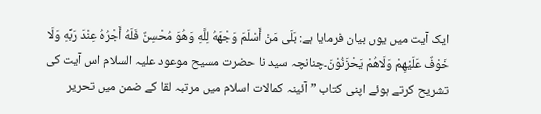ایک آیت میں یوں بیان فرمایا ہے: بَلَى مَنْ أَسْلَمَ وَجْهَهُ لِلَّهِ وَهُوَ مُحْسِنٌ فَلَهُ أَجْرُهُ عِنْدَ رَبِّهِ وَلَا خَوْفٌ عَلَيْهِمْ وَلَاهُمْ يَحْزَنُوْنَ۔چنانچہ سید نا حضرت مسیح موعود علیہ السلام اس آیت کی تشریح کرتے ہوئے اپنی کتاب ” آئینہ کمالات اسلام میں مرتبہ لقا کے ضمن میں تحریر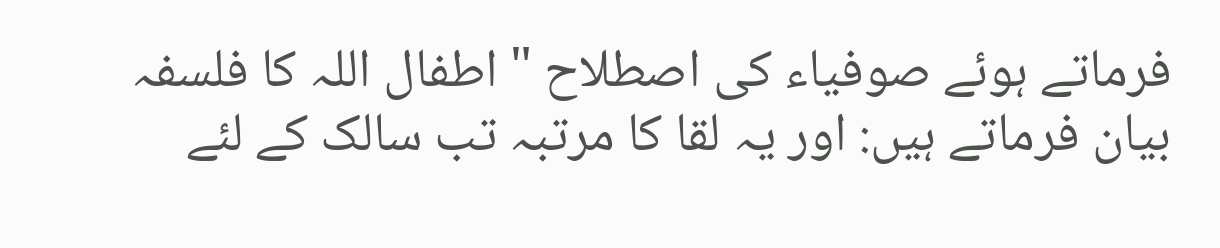فرماتے ہوئے صوفیاء کی اصطلاح " اطفال اللہ کا فلسفہ بیان فرماتے ہیں: اور یہ لقا کا مرتبہ تب سالک کے لئے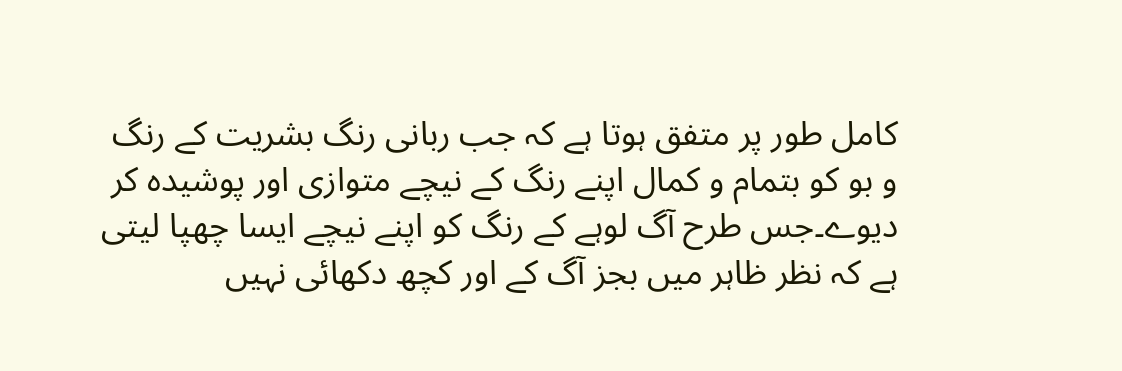کامل طور پر متفق ہوتا ہے کہ جب ربانی رنگ بشریت کے رنگ و بو کو بتمام و کمال اپنے رنگ کے نیچے متوازی اور پوشیدہ کر دیوے۔جس طرح آگ لوہے کے رنگ کو اپنے نیچے ایسا چھپا لیتی ہے کہ نظر ظاہر میں بجز آگ کے اور کچھ دکھائی نہیں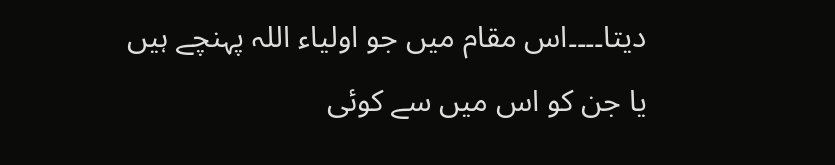دیتا۔۔۔۔اس مقام میں جو اولیاء اللہ پہنچے ہیں یا جن کو اس میں سے کوئی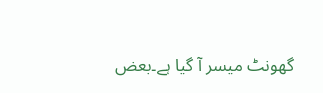گھونٹ میسر آ گیا ہے۔بعض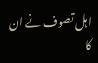اہل تصوف نے ان کا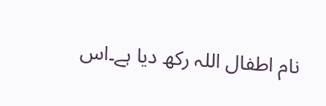نام اطفال اللہ رکھ دیا ہے۔اس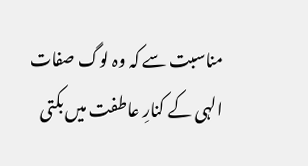مناسبت سے کہ وہ لوگ صفات الہی کے کنارِ عاطفت میں بکتی